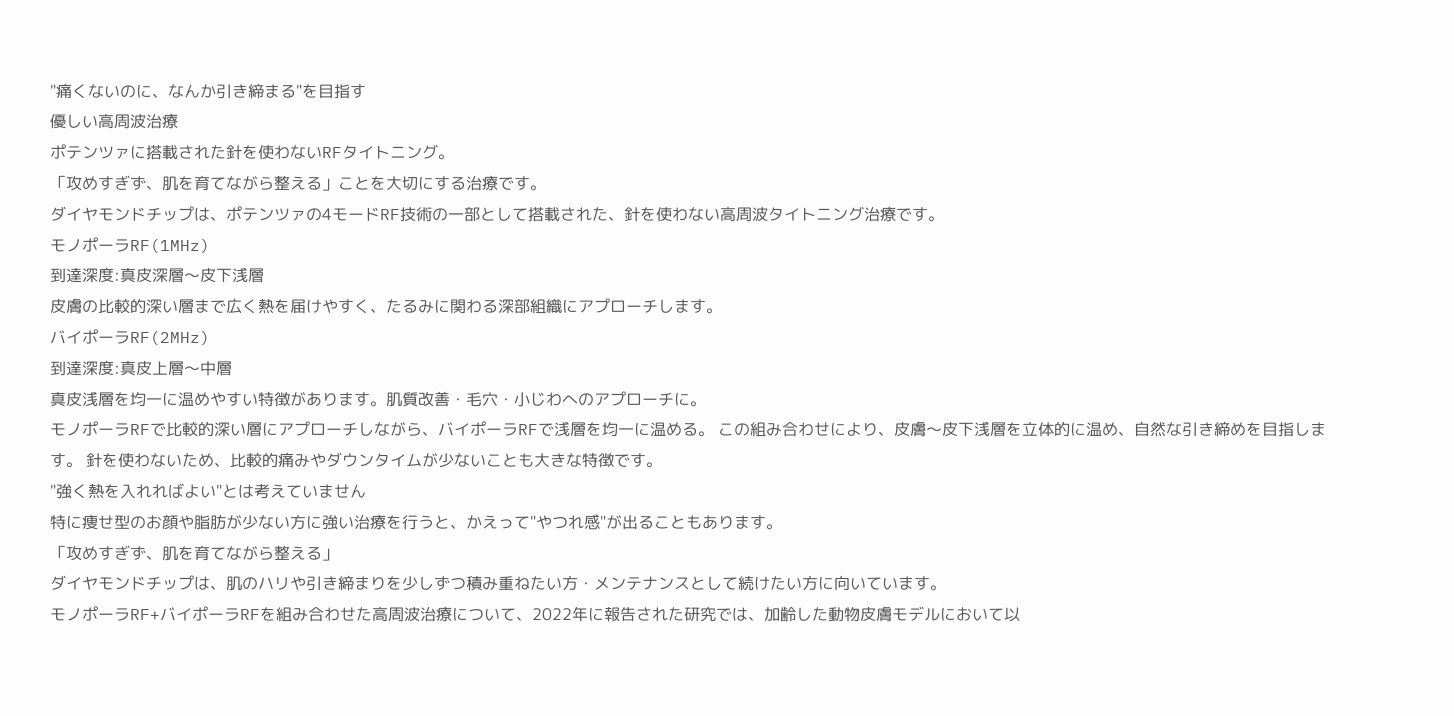"痛くないのに、なんか引き締まる"を目指す
優しい高周波治療
ポテンツァに搭載された針を使わないRFタイトニング。
「攻めすぎず、肌を育てながら整える」ことを大切にする治療です。
ダイヤモンドチップは、ポテンツァの4モードRF技術の一部として搭載された、針を使わない高周波タイトニング治療です。
モノポーラRF(1MHz)
到達深度:真皮深層〜皮下浅層
皮膚の比較的深い層まで広く熱を届けやすく、たるみに関わる深部組織にアプローチします。
バイポーラRF(2MHz)
到達深度:真皮上層〜中層
真皮浅層を均一に温めやすい特徴があります。肌質改善・毛穴・小じわへのアプローチに。
モノポーラRFで比較的深い層にアプローチしながら、バイポーラRFで浅層を均一に温める。 この組み合わせにより、皮膚〜皮下浅層を立体的に温め、自然な引き締めを目指します。 針を使わないため、比較的痛みやダウンタイムが少ないことも大きな特徴です。
"強く熱を入れればよい"とは考えていません
特に痩せ型のお顔や脂肪が少ない方に強い治療を行うと、かえって"やつれ感"が出ることもあります。
「攻めすぎず、肌を育てながら整える」
ダイヤモンドチップは、肌のハリや引き締まりを少しずつ積み重ねたい方・メンテナンスとして続けたい方に向いています。
モノポーラRF+バイポーラRFを組み合わせた高周波治療について、2022年に報告された研究では、加齢した動物皮膚モデルにおいて以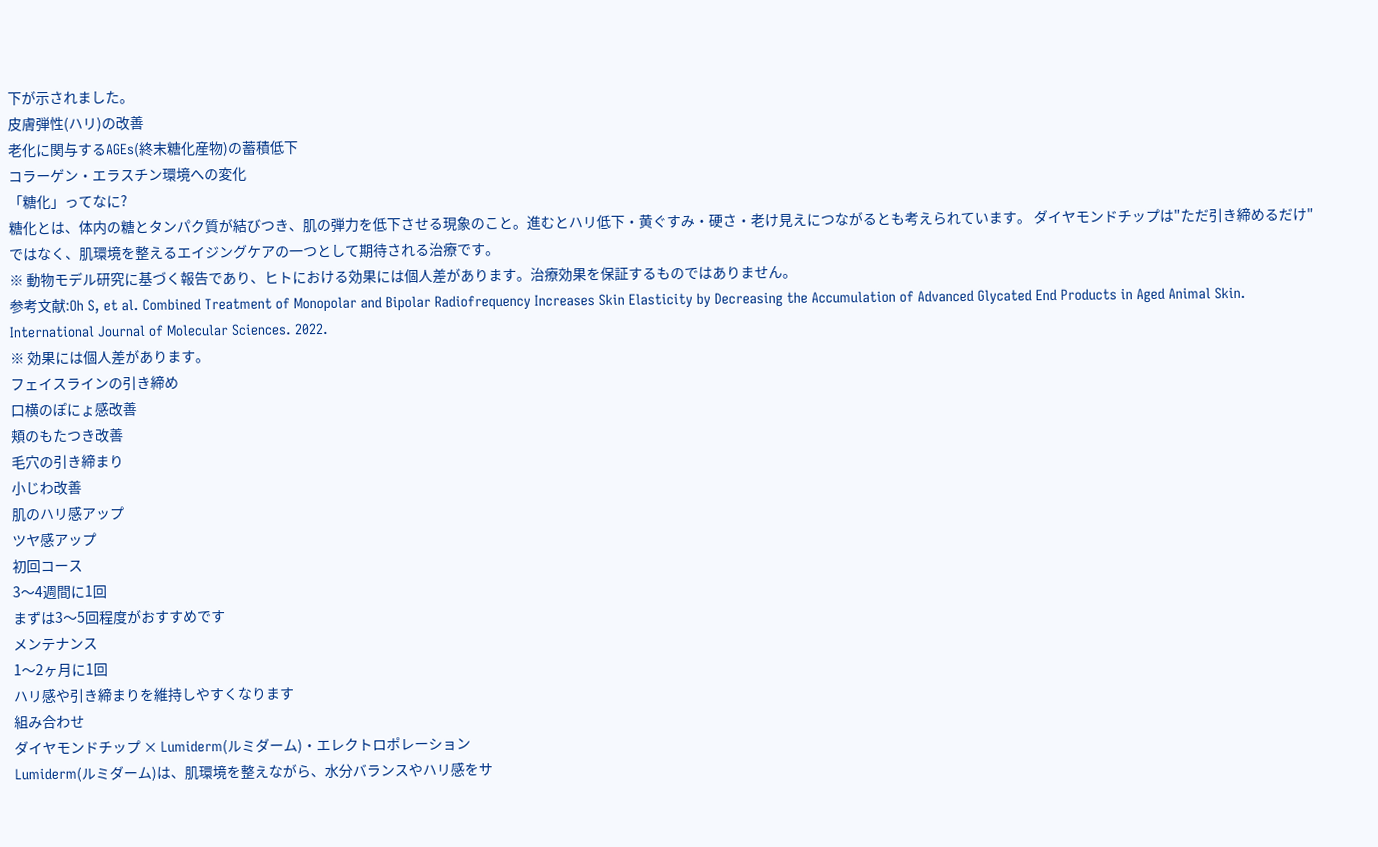下が示されました。
皮膚弾性(ハリ)の改善
老化に関与するAGEs(終末糖化産物)の蓄積低下
コラーゲン・エラスチン環境への変化
「糖化」ってなに?
糖化とは、体内の糖とタンパク質が結びつき、肌の弾力を低下させる現象のこと。進むとハリ低下・黄ぐすみ・硬さ・老け見えにつながるとも考えられています。 ダイヤモンドチップは"ただ引き締めるだけ"ではなく、肌環境を整えるエイジングケアの一つとして期待される治療です。
※ 動物モデル研究に基づく報告であり、ヒトにおける効果には個人差があります。治療効果を保証するものではありません。
参考文献:Oh S, et al. Combined Treatment of Monopolar and Bipolar Radiofrequency Increases Skin Elasticity by Decreasing the Accumulation of Advanced Glycated End Products in Aged Animal Skin. International Journal of Molecular Sciences. 2022.
※ 効果には個人差があります。
フェイスラインの引き締め
口横のぽにょ感改善
頬のもたつき改善
毛穴の引き締まり
小じわ改善
肌のハリ感アップ
ツヤ感アップ
初回コース
3〜4週間に1回
まずは3〜5回程度がおすすめです
メンテナンス
1〜2ヶ月に1回
ハリ感や引き締まりを維持しやすくなります
組み合わせ
ダイヤモンドチップ × Lumiderm(ルミダーム)・エレクトロポレーション
Lumiderm(ルミダーム)は、肌環境を整えながら、水分バランスやハリ感をサ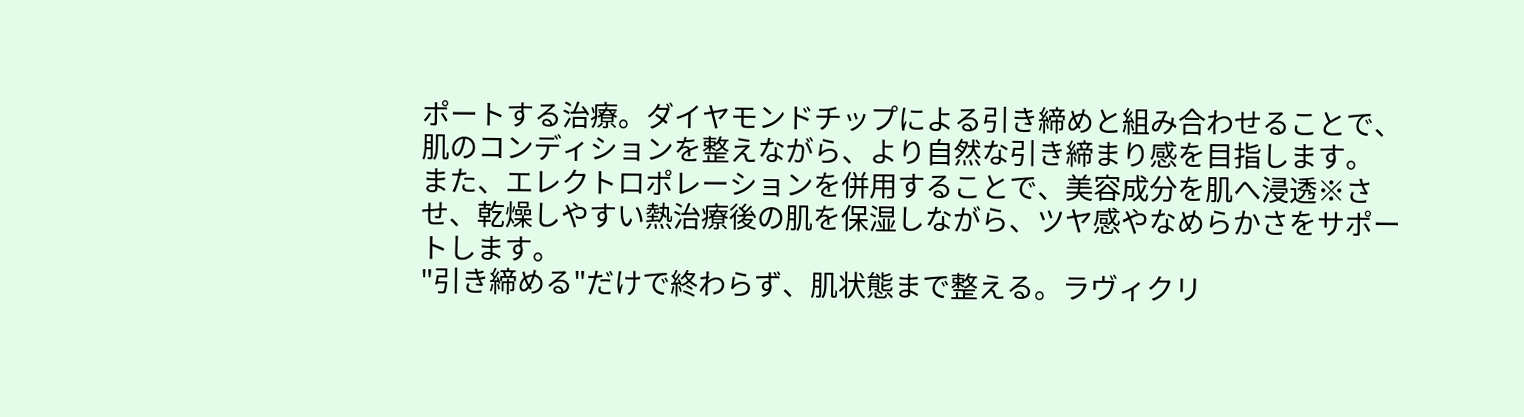ポートする治療。ダイヤモンドチップによる引き締めと組み合わせることで、肌のコンディションを整えながら、より自然な引き締まり感を目指します。
また、エレクトロポレーションを併用することで、美容成分を肌へ浸透※させ、乾燥しやすい熱治療後の肌を保湿しながら、ツヤ感やなめらかさをサポートします。
"引き締める"だけで終わらず、肌状態まで整える。ラヴィクリ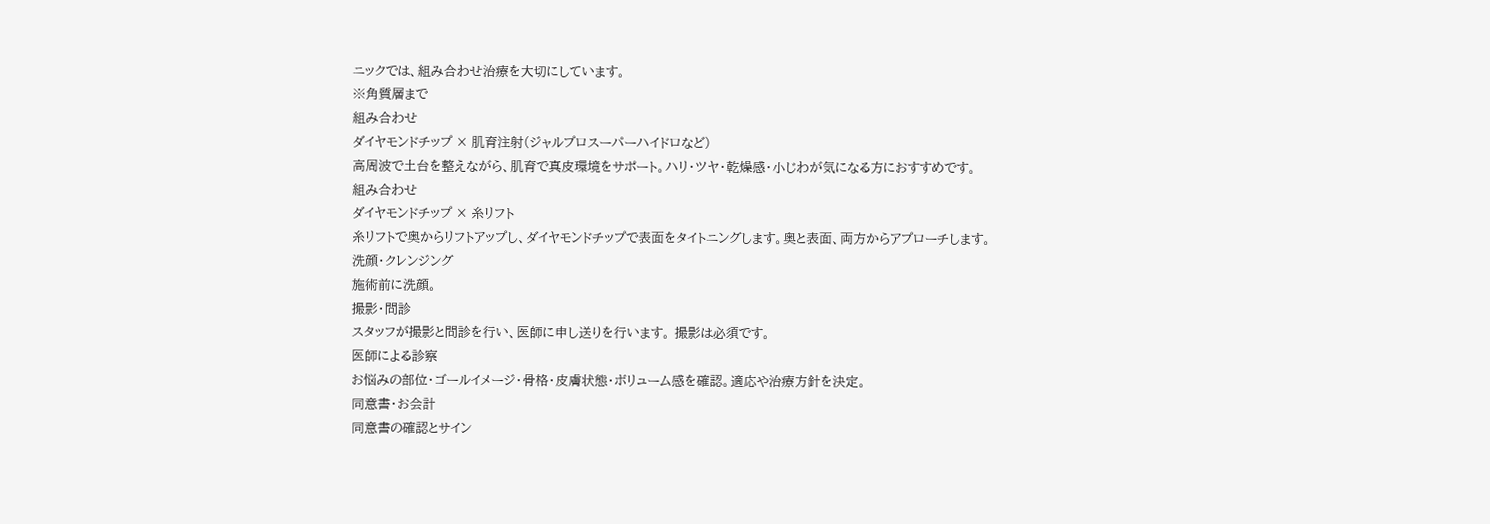ニックでは、組み合わせ治療を大切にしています。
※角質層まで
組み合わせ
ダイヤモンドチップ × 肌育注射(ジャルプロスーパーハイドロなど)
高周波で土台を整えながら、肌育で真皮環境をサポート。ハリ・ツヤ・乾燥感・小じわが気になる方におすすめです。
組み合わせ
ダイヤモンドチップ × 糸リフト
糸リフトで奥からリフトアップし、ダイヤモンドチップで表面をタイトニングします。奥と表面、両方からアプローチします。
洗顔・クレンジング
施術前に洗顔。
撮影・問診
スタッフが撮影と問診を行い、医師に申し送りを行います。 撮影は必須です。
医師による診察
お悩みの部位・ゴールイメージ・骨格・皮膚状態・ボリューム感を確認。適応や治療方針を決定。
同意書・お会計
同意書の確認とサイン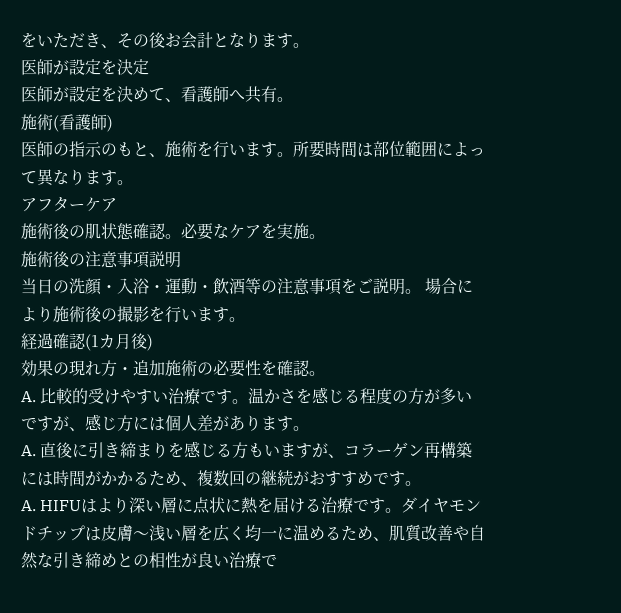をいただき、その後お会計となります。
医師が設定を決定
医師が設定を決めて、看護師へ共有。
施術(看護師)
医師の指示のもと、施術を行います。所要時間は部位範囲によって異なります。
アフターケア
施術後の肌状態確認。必要なケアを実施。
施術後の注意事項説明
当日の洗顔・入浴・運動・飲酒等の注意事項をご説明。 場合により施術後の撮影を行います。
経過確認(1カ月後)
効果の現れ方・追加施術の必要性を確認。
A. 比較的受けやすい治療です。温かさを感じる程度の方が多いですが、感じ方には個人差があります。
A. 直後に引き締まりを感じる方もいますが、コラーゲン再構築には時間がかかるため、複数回の継続がおすすめです。
A. HIFUはより深い層に点状に熱を届ける治療です。ダイヤモンドチップは皮膚〜浅い層を広く均一に温めるため、肌質改善や自然な引き締めとの相性が良い治療で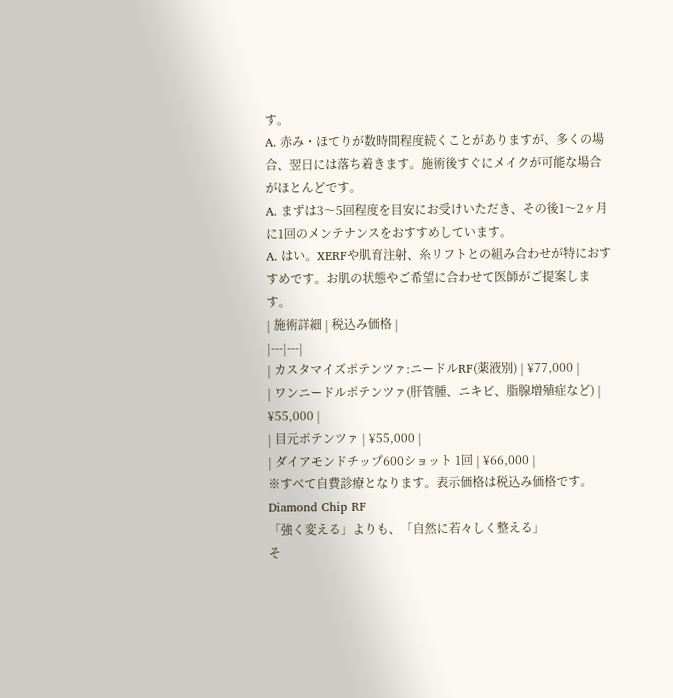す。
A. 赤み・ほてりが数時間程度続くことがありますが、多くの場合、翌日には落ち着きます。施術後すぐにメイクが可能な場合がほとんどです。
A. まずは3〜5回程度を目安にお受けいただき、その後1〜2ヶ月に1回のメンテナンスをおすすめしています。
A. はい。XERFや肌育注射、糸リフトとの組み合わせが特におすすめです。お肌の状態やご希望に合わせて医師がご提案します。
| 施術詳細 | 税込み価格 |
|---|---|
| カスタマイズポテンツァ:ニードルRF(薬液別) | ¥77,000 |
| ワンニードルポテンツァ(肝管腫、ニキビ、脂腺増殖症など) | ¥55,000 |
| 目元ポテンツァ | ¥55,000 |
| ダイアモンドチップ600ショット 1回 | ¥66,000 |
※すべて自費診療となります。表示価格は税込み価格です。
Diamond Chip RF
「強く変える」よりも、「自然に若々しく整える」
そ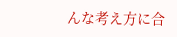んな考え方に合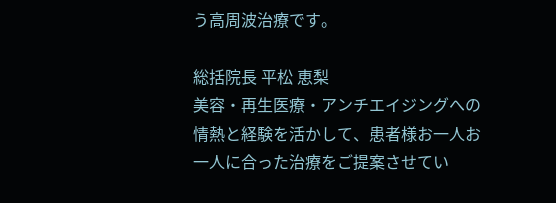う高周波治療です。

総括院長 平松 恵梨
美容・再生医療・アンチエイジングへの情熱と経験を活かして、患者様お一人お一人に合った治療をご提案させてい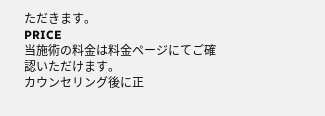ただきます。
PRICE
当施術の料金は料金ページにてご確認いただけます。
カウンセリング後に正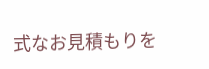式なお見積もりを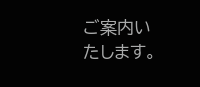ご案内いたします。